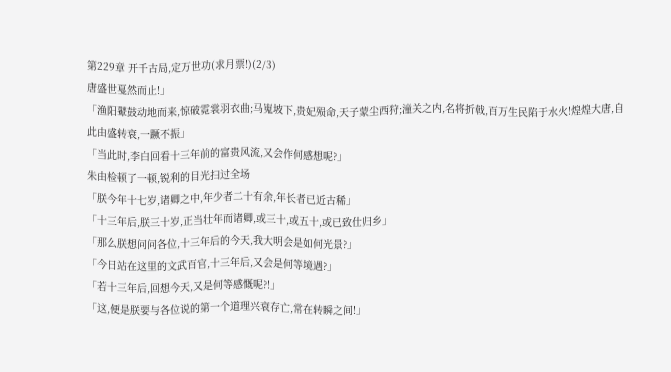第229章 开千古局,定万世功(求月票!)(2/3)
唐盛世戛然而止!」
「渔阳鼙鼓动地而来,惊破霓裳羽衣曲;马嵬坡下,贵妃殒命,天子蒙尘西狩;潼关之内,名将折戟,百万生民陷于水火!煌煌大唐,自此由盛转衰,一蹶不振」
「当此时,李白回看十三年前的富贵风流,又会作何感想呢?」
朱由检顿了一顿,锐利的目光扫过全场
「朕今年十七岁,诸卿之中,年少者二十有余,年长者已近古稀」
「十三年后,朕三十岁,正当壮年而诸卿,或三十,或五十,或已致仕归乡」
「那么朕想问问各位,十三年后的今天,我大明会是如何光景?」
「今日站在这里的文武百官,十三年后,又会是何等境遇?」
「若十三年后,回想今天,又是何等感慨呢?!」
「这,便是朕要与各位说的第一个道理兴衰存亡,常在转瞬之间!」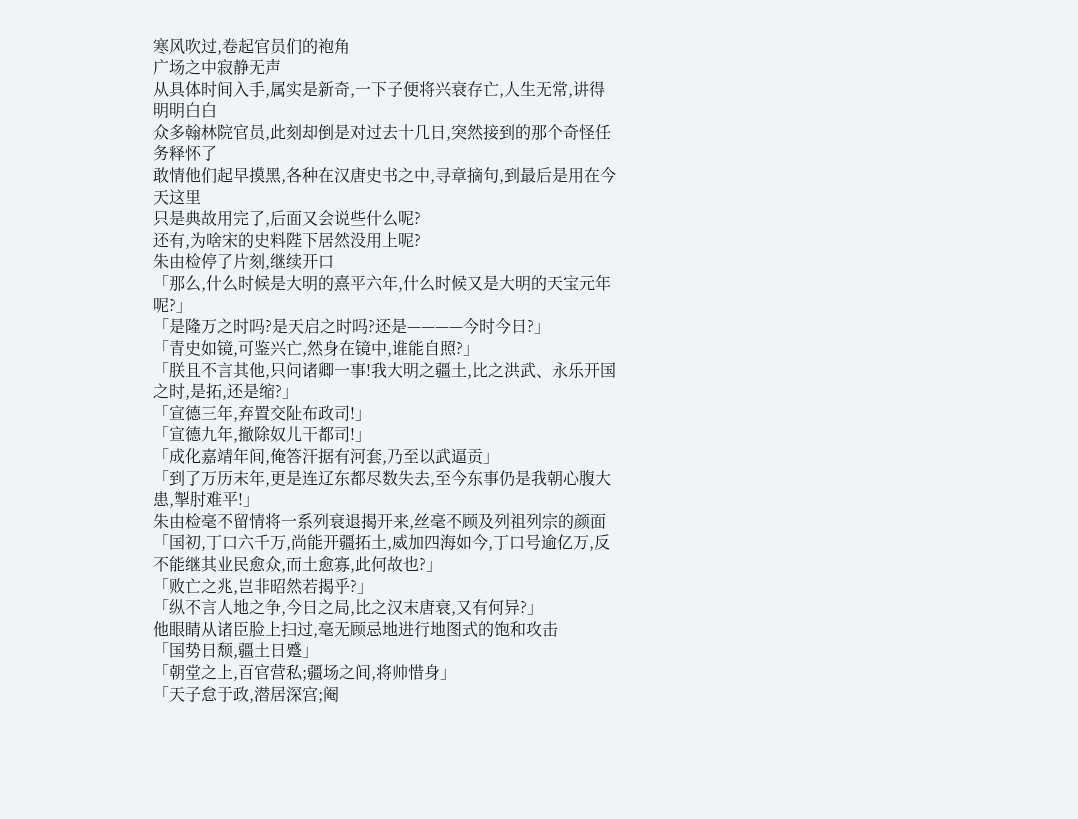寒风吹过,卷起官员们的袍角
广场之中寂静无声
从具体时间入手,属实是新奇,一下子便将兴衰存亡,人生无常,讲得明明白白
众多翰林院官员,此刻却倒是对过去十几日,突然接到的那个奇怪任务释怀了
敢情他们起早摸黑,各种在汉唐史书之中,寻章摘句,到最后是用在今天这里
只是典故用完了,后面又会说些什么呢?
还有,为啥宋的史料陛下居然没用上呢?
朱由检停了片刻,继续开口
「那么,什么时候是大明的熹平六年,什么时候又是大明的天宝元年呢?」
「是隆万之时吗?是天启之时吗?还是————今时今日?」
「青史如镜,可鉴兴亡,然身在镜中,谁能自照?」
「朕且不言其他,只问诸卿一事!我大明之疆土,比之洪武、永乐开国之时,是拓,还是缩?」
「宣德三年,弃置交阯布政司!」
「宣德九年,撤除奴儿干都司!」
「成化嘉靖年间,俺答汗据有河套,乃至以武逼贡」
「到了万历末年,更是连辽东都尽数失去,至今东事仍是我朝心腹大患,掣肘难平!」
朱由检毫不留情将一系列衰退揭开来,丝毫不顾及列祖列宗的颜面
「国初,丁口六千万,尚能开疆拓土,威加四海如今,丁口号逾亿万,反不能继其业民愈众,而土愈寡,此何故也?」
「败亡之兆,岂非昭然若揭乎?」
「纵不言人地之争,今日之局,比之汉末唐衰,又有何异?」
他眼睛从诸臣脸上扫过,毫无顾忌地进行地图式的饱和攻击
「国势日颓,疆土日蹙」
「朝堂之上,百官营私;疆场之间,将帅惜身」
「天子怠于政,潜居深宫;阉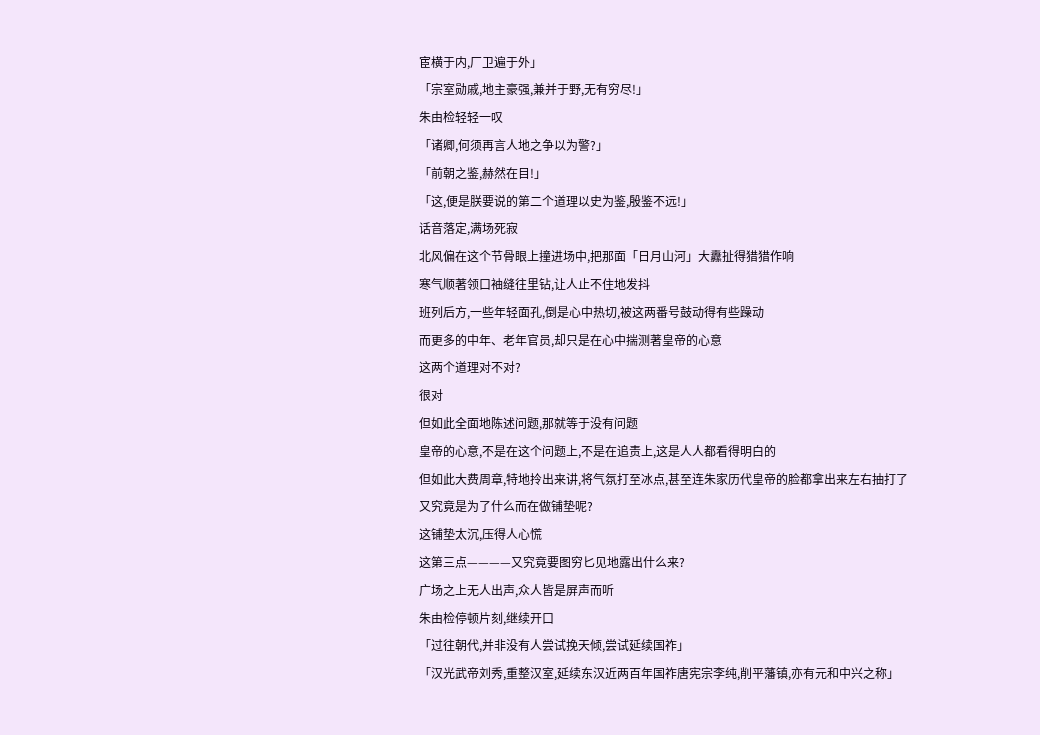宦横于内,厂卫遍于外」
「宗室勋戚,地主豪强,兼并于野,无有穷尽!」
朱由检轻轻一叹
「诸卿,何须再言人地之争以为警?」
「前朝之鉴,赫然在目!」
「这,便是朕要说的第二个道理以史为鉴,殷鉴不远!」
话音落定,满场死寂
北风偏在这个节骨眼上撞进场中,把那面「日月山河」大纛扯得猎猎作响
寒气顺著领口袖缝往里钻,让人止不住地发抖
班列后方,一些年轻面孔,倒是心中热切,被这两番号鼓动得有些躁动
而更多的中年、老年官员,却只是在心中揣测著皇帝的心意
这两个道理对不对?
很对
但如此全面地陈述问题,那就等于没有问题
皇帝的心意,不是在这个问题上,不是在追责上,这是人人都看得明白的
但如此大费周章,特地拎出来讲,将气氛打至冰点,甚至连朱家历代皇帝的脸都拿出来左右抽打了
又究竟是为了什么而在做铺垫呢?
这铺垫太沉,压得人心慌
这第三点————又究竟要图穷匕见地露出什么来?
广场之上无人出声,众人皆是屏声而听
朱由检停顿片刻,继续开口
「过往朝代,并非没有人尝试挽天倾,尝试延续国祚」
「汉光武帝刘秀,重整汉室,延续东汉近两百年国祚唐宪宗李纯,削平藩镇,亦有元和中兴之称」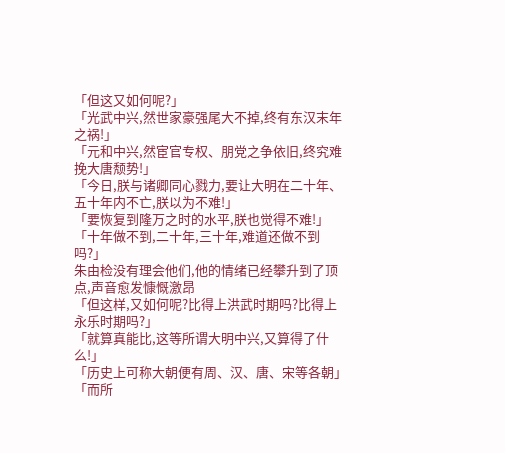「但这又如何呢?」
「光武中兴,然世家豪强尾大不掉,终有东汉末年之祸!」
「元和中兴,然宦官专权、朋党之争依旧,终究难挽大唐颓势!」
「今日,朕与诸卿同心戮力,要让大明在二十年、五十年内不亡,朕以为不难!」
「要恢复到隆万之时的水平,朕也觉得不难!」
「十年做不到,二十年,三十年,难道还做不到吗?」
朱由检没有理会他们,他的情绪已经攀升到了顶点,声音愈发慷慨激昂
「但这样,又如何呢?比得上洪武时期吗?比得上永乐时期吗?」
「就算真能比,这等所谓大明中兴,又算得了什么!」
「历史上可称大朝便有周、汉、唐、宋等各朝」
「而所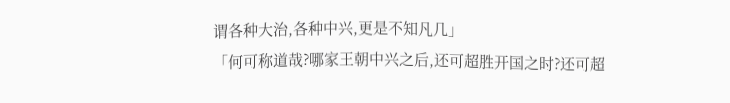谓各种大治,各种中兴,更是不知凡几」
「何可称道哉?哪家王朝中兴之后,还可超胜开国之时?还可超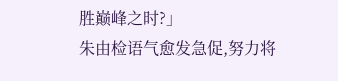胜巅峰之时?」
朱由检语气愈发急促,努力将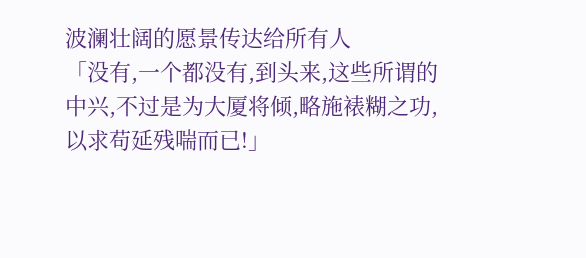波澜壮阔的愿景传达给所有人
「没有,一个都没有,到头来,这些所谓的中兴,不过是为大厦将倾,略施裱糊之功,以求苟延残喘而已!」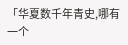「华夏数千年青史,哪有一个